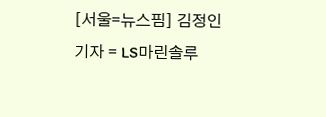[서울=뉴스핌] 김정인 기자 = LS마린솔루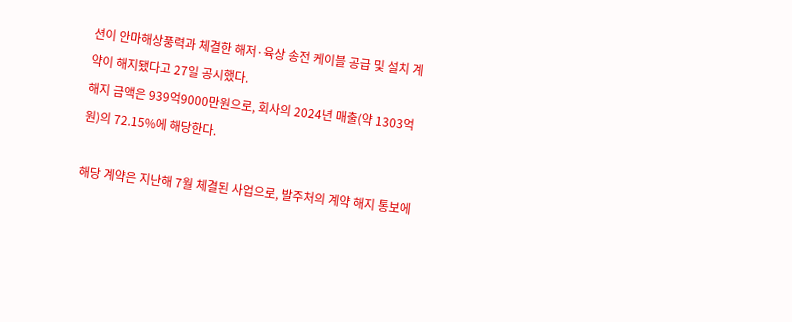션이 안마해상풍력과 체결한 해저·육상 송전 케이블 공급 및 설치 계약이 해지됐다고 27일 공시했다.
해지 금액은 939억9000만원으로, 회사의 2024년 매출(약 1303억원)의 72.15%에 해당한다.

해당 계약은 지난해 7월 체결된 사업으로, 발주처의 계약 해지 통보에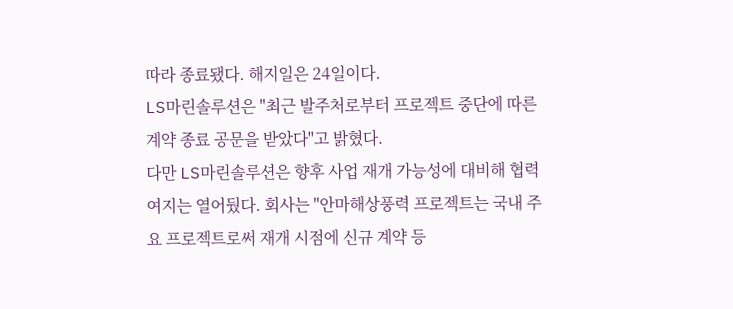따라 종료됐다. 해지일은 24일이다.
LS마린솔루션은 "최근 발주처로부터 프로젝트 중단에 따른 계약 종료 공문을 받았다"고 밝혔다.
다만 LS마린솔루션은 향후 사업 재개 가능성에 대비해 협력 여지는 열어뒀다. 회사는 "안마해상풍력 프로젝트는 국내 주요 프로젝트로써 재개 시점에 신규 계약 등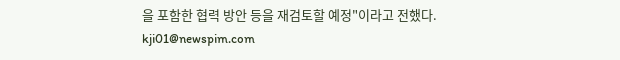을 포함한 협력 방안 등을 재검토할 예정"이라고 전했다.
kji01@newspim.com